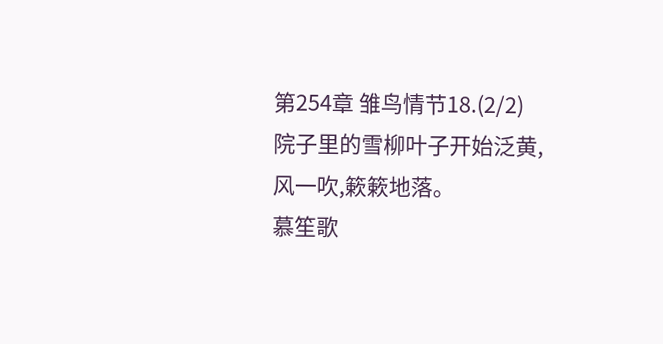第254章 雏鸟情节18.(2/2)
院子里的雪柳叶子开始泛黄,风一吹,簌簌地落。
慕笙歌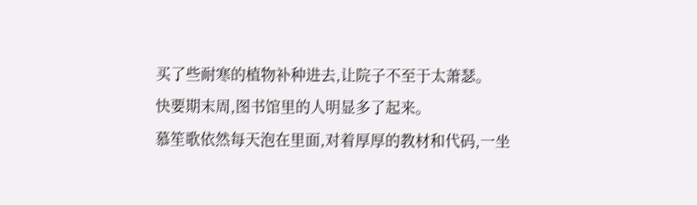买了些耐寒的植物补种进去,让院子不至于太萧瑟。
快要期末周,图书馆里的人明显多了起来。
慕笙歌依然每天泡在里面,对着厚厚的教材和代码,一坐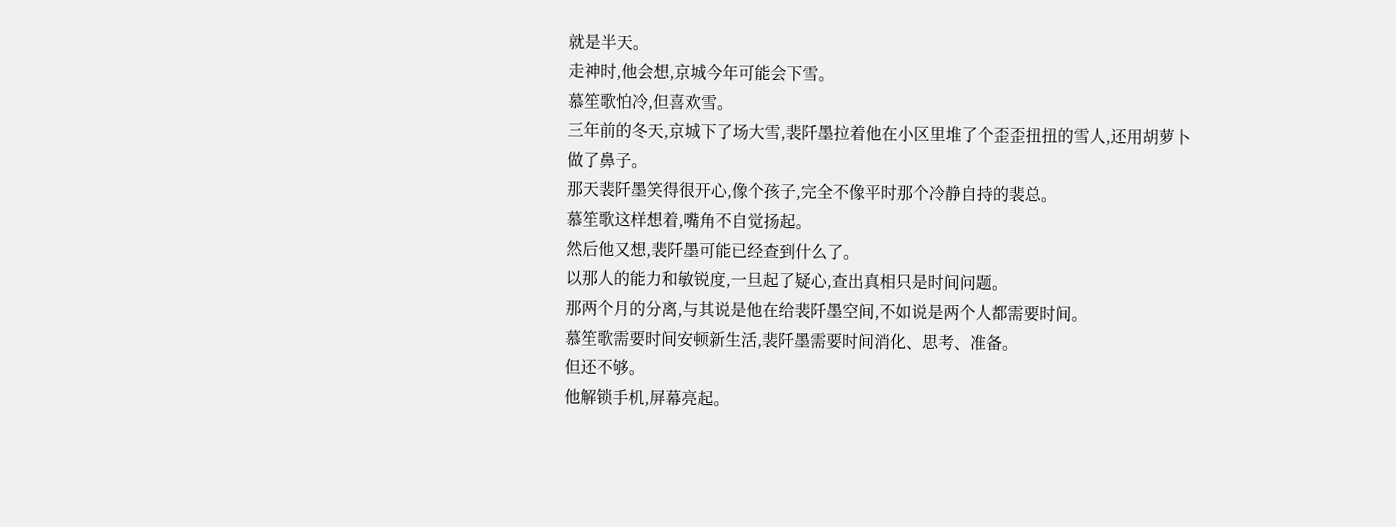就是半天。
走神时,他会想,京城今年可能会下雪。
慕笙歌怕冷,但喜欢雪。
三年前的冬天,京城下了场大雪,裴阡墨拉着他在小区里堆了个歪歪扭扭的雪人,还用胡萝卜做了鼻子。
那天裴阡墨笑得很开心,像个孩子,完全不像平时那个冷静自持的裴总。
慕笙歌这样想着,嘴角不自觉扬起。
然后他又想,裴阡墨可能已经查到什么了。
以那人的能力和敏锐度,一旦起了疑心,查出真相只是时间问题。
那两个月的分离,与其说是他在给裴阡墨空间,不如说是两个人都需要时间。
慕笙歌需要时间安顿新生活,裴阡墨需要时间消化、思考、准备。
但还不够。
他解锁手机,屏幕亮起。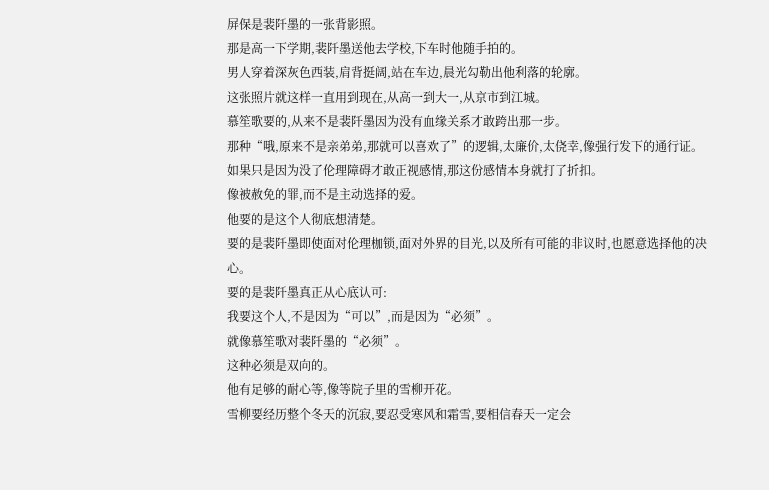屏保是裴阡墨的一张背影照。
那是高一下学期,裴阡墨送他去学校,下车时他随手拍的。
男人穿着深灰色西装,肩背挺阔,站在车边,晨光勾勒出他利落的轮廓。
这张照片就这样一直用到现在,从高一到大一,从京市到江城。
慕笙歌要的,从来不是裴阡墨因为没有血缘关系才敢跨出那一步。
那种“哦,原来不是亲弟弟,那就可以喜欢了”的逻辑,太廉价,太侥幸,像强行发下的通行证。
如果只是因为没了伦理障碍才敢正视感情,那这份感情本身就打了折扣。
像被赦免的罪,而不是主动选择的爱。
他要的是这个人彻底想清楚。
要的是裴阡墨即使面对伦理枷锁,面对外界的目光,以及所有可能的非议时,也愿意选择他的决心。
要的是裴阡墨真正从心底认可:
我要这个人,不是因为“可以”,而是因为“必须”。
就像慕笙歌对裴阡墨的“必须”。
这种必须是双向的。
他有足够的耐心等,像等院子里的雪柳开花。
雪柳要经历整个冬天的沉寂,要忍受寒风和霜雪,要相信春天一定会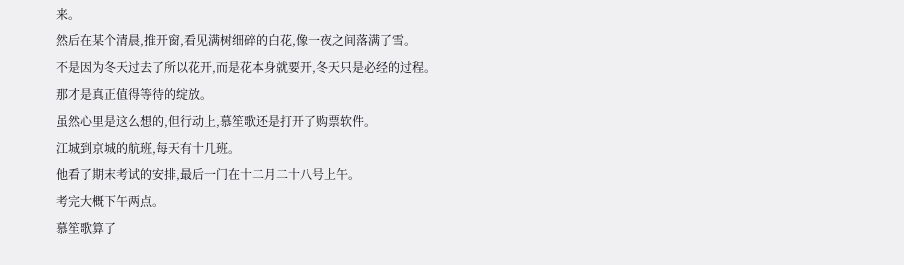来。
然后在某个清晨,推开窗,看见满树细碎的白花,像一夜之间落满了雪。
不是因为冬天过去了所以花开,而是花本身就要开,冬天只是必经的过程。
那才是真正值得等待的绽放。
虽然心里是这么想的,但行动上,慕笙歌还是打开了购票软件。
江城到京城的航班,每天有十几班。
他看了期末考试的安排,最后一门在十二月二十八号上午。
考完大概下午两点。
慕笙歌算了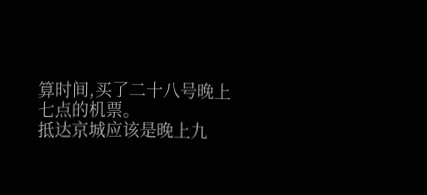算时间,买了二十八号晚上七点的机票。
抵达京城应该是晚上九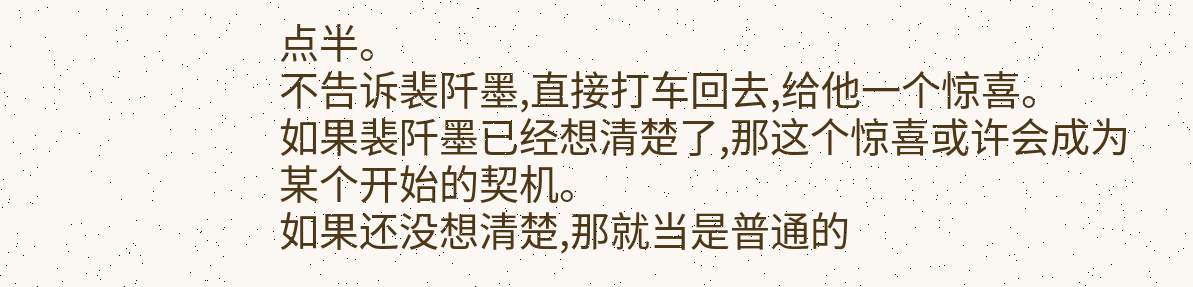点半。
不告诉裴阡墨,直接打车回去,给他一个惊喜。
如果裴阡墨已经想清楚了,那这个惊喜或许会成为某个开始的契机。
如果还没想清楚,那就当是普通的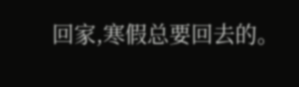回家,寒假总要回去的。